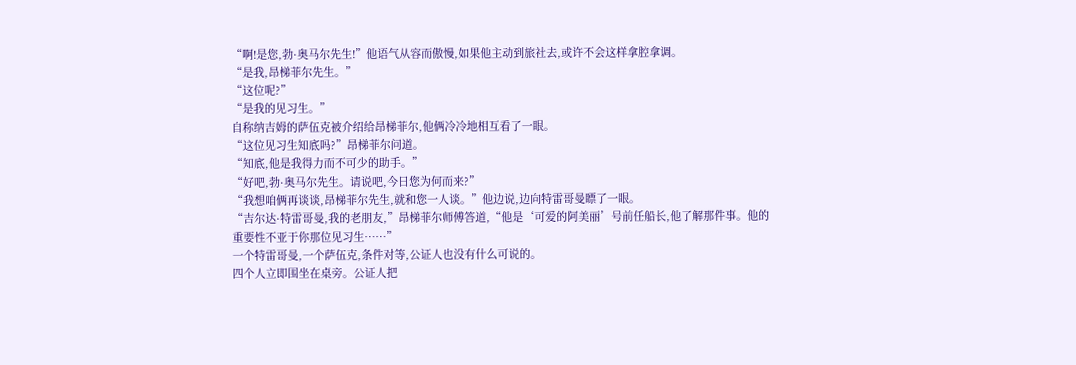“啊!是您,勃·奥马尔先生!”他语气从容而傲慢,如果他主动到旅社去,或许不会这样拿腔拿调。
“是我,昂梯菲尔先生。”
“这位呢?”
“是我的见习生。”
自称纳吉姆的萨伍克被介绍给昂梯菲尔,他俩冷冷地相互看了一眼。
“这位见习生知底吗?”昂梯菲尔问道。
“知底,他是我得力而不可少的助手。”
“好吧,勃·奥马尔先生。请说吧,今日您为何而来?”
“我想咱俩再谈谈,昂梯菲尔先生,就和您一人谈。”他边说,边向特雷哥曼瞟了一眼。
“吉尔达·特雷哥曼,我的老朋友,”昂梯菲尔师傅答道,“他是‘可爱的阿美丽’号前任船长,他了解那件事。他的重要性不亚于你那位见习生……”
一个特雷哥曼,一个萨伍克,条件对等,公证人也没有什么可说的。
四个人立即围坐在桌旁。公证人把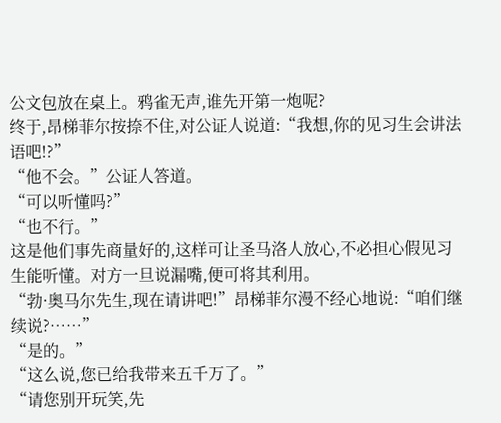公文包放在桌上。鸦雀无声,谁先开第一炮呢?
终于,昂梯菲尔按捺不住,对公证人说道:“我想,你的见习生会讲法语吧!?”
“他不会。”公证人答道。
“可以听懂吗?”
“也不行。”
这是他们事先商量好的,这样可让圣马洛人放心,不必担心假见习生能听懂。对方一旦说漏嘴,便可将其利用。
“勃·奥马尔先生,现在请讲吧!”昂梯菲尔漫不经心地说:“咱们继续说?……”
“是的。”
“这么说,您已给我带来五千万了。”
“请您别开玩笑,先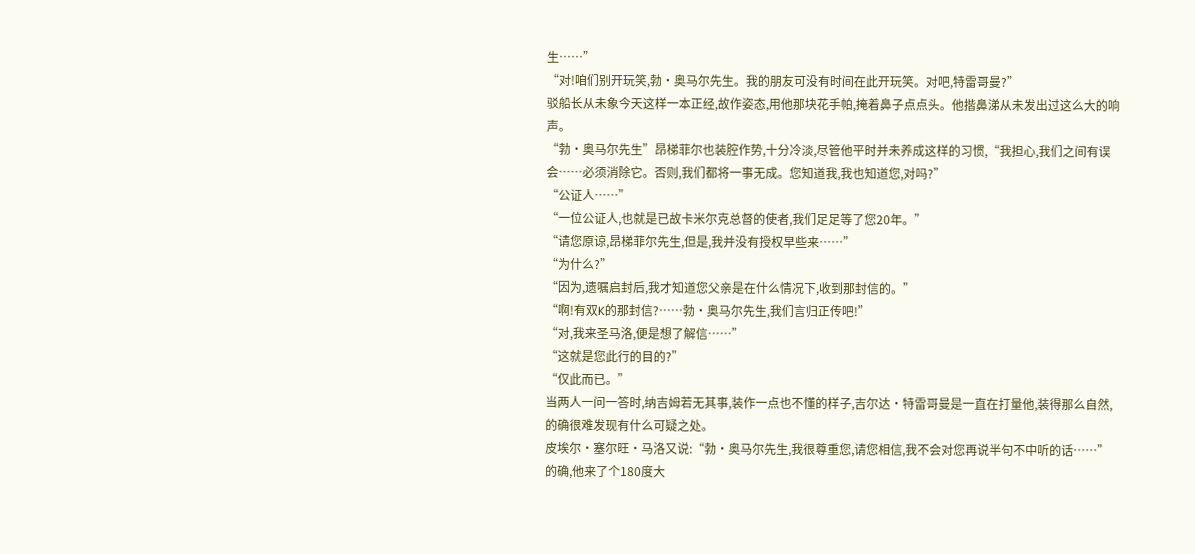生……”
“对!咱们别开玩笑,勃·奥马尔先生。我的朋友可没有时间在此开玩笑。对吧,特雷哥曼?”
驳船长从未象今天这样一本正经,故作姿态,用他那块花手帕,掩着鼻子点点头。他揩鼻涕从未发出过这么大的响声。
“勃·奥马尔先生”昂梯菲尔也装腔作势,十分冷淡,尽管他平时并未养成这样的习惯,“我担心,我们之间有误会……必须消除它。否则,我们都将一事无成。您知道我,我也知道您,对吗?”
“公证人……”
“一位公证人,也就是已故卡米尔克总督的使者,我们足足等了您20年。”
“请您原谅,昂梯菲尔先生,但是,我并没有授权早些来……”
“为什么?”
“因为,遗嘱启封后,我才知道您父亲是在什么情况下,收到那封信的。”
“啊!有双K的那封信?……勃·奥马尔先生,我们言归正传吧!”
“对,我来圣马洛,便是想了解信……”
“这就是您此行的目的?”
“仅此而已。”
当两人一问一答时,纳吉姆若无其事,装作一点也不懂的样子,吉尔达·特雷哥曼是一直在打量他,装得那么自然,的确很难发现有什么可疑之处。
皮埃尔·塞尔旺·马洛又说:“勃·奥马尔先生,我很尊重您,请您相信,我不会对您再说半句不中听的话……”
的确,他来了个180度大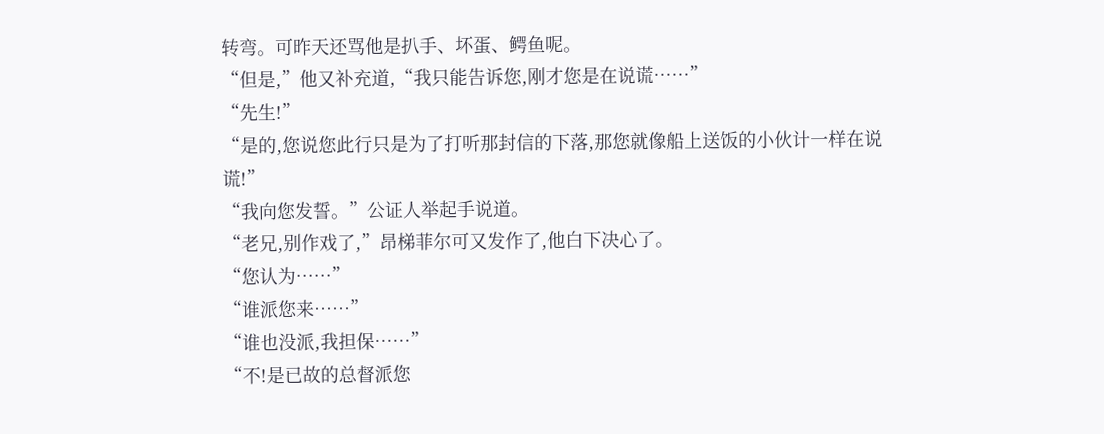转弯。可昨天还骂他是扒手、坏蛋、鳄鱼呢。
“但是,”他又补充道,“我只能告诉您,刚才您是在说谎……”
“先生!”
“是的,您说您此行只是为了打听那封信的下落,那您就像船上送饭的小伙计一样在说谎!”
“我向您发誓。”公证人举起手说道。
“老兄,别作戏了,”昂梯菲尔可又发作了,他白下决心了。
“您认为……”
“谁派您来……”
“谁也没派,我担保……”
“不!是已故的总督派您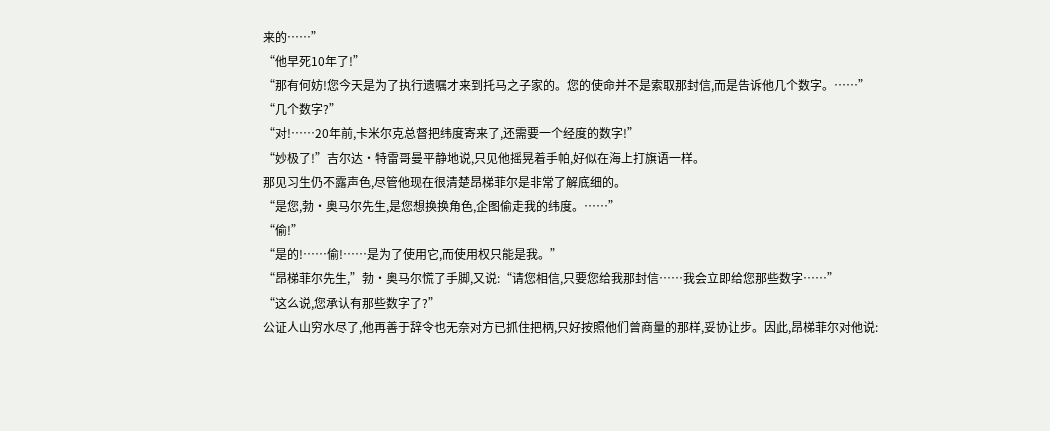来的……”
“他早死10年了!”
“那有何妨!您今天是为了执行遗嘱才来到托马之子家的。您的使命并不是索取那封信,而是告诉他几个数字。……”
“几个数字?”
“对!……20年前,卡米尔克总督把纬度寄来了,还需要一个经度的数字!”
“妙极了!”吉尔达·特雷哥曼平静地说,只见他摇晃着手帕,好似在海上打旗语一样。
那见习生仍不露声色,尽管他现在很清楚昂梯菲尔是非常了解底细的。
“是您,勃·奥马尔先生,是您想换换角色,企图偷走我的纬度。……”
“偷!”
“是的!……偷!……是为了使用它,而使用权只能是我。”
“昂梯菲尔先生,”勃·奥马尔慌了手脚,又说:“请您相信,只要您给我那封信……我会立即给您那些数字……”
“这么说,您承认有那些数字了?”
公证人山穷水尽了,他再善于辞令也无奈对方已抓住把柄,只好按照他们曾商量的那样,妥协让步。因此,昂梯菲尔对他说: